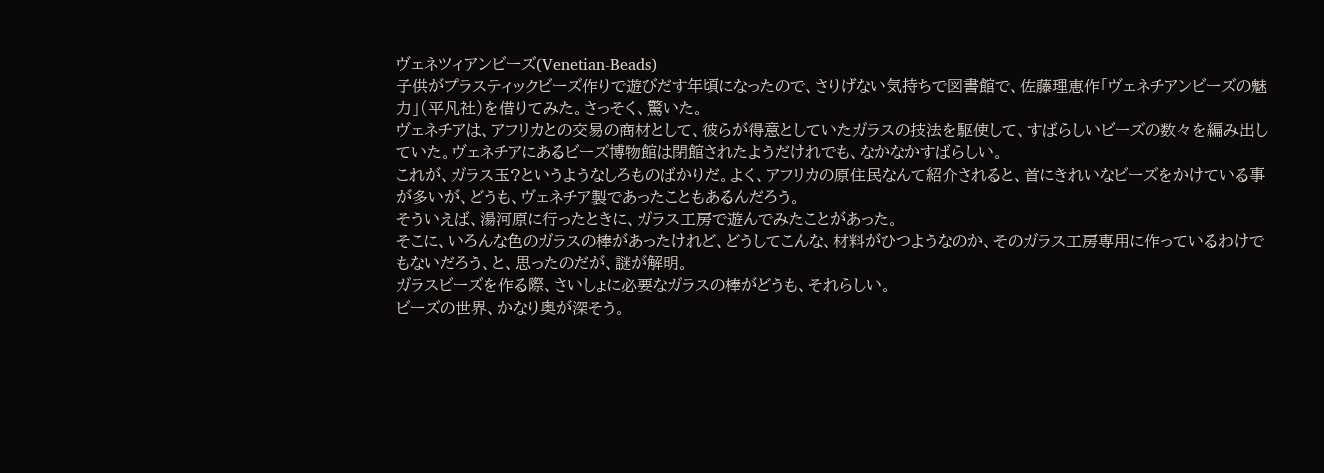ヴェネツィアンビーズ(Venetian-Beads)
子供がプラスティックビーズ作りで遊びだす年頃になったので、さりげない気持ちで図書館で、佐藤理恵作「ヴェネチアンビーズの魅力」(平凡社)を借りてみた。さっそく、驚いた。
ヴェネチアは、アフリカとの交易の商材として、彼らが得意としていたガラスの技法を駆使して、すばらしいビーズの数々を編み出していた。ヴェネチアにあるビーズ博物館は閉館されたようだけれでも、なかなかすばらしい。
これが、ガラス玉?というようなしろものばかりだ。よく、アフリカの原住民なんて紹介されると、首にきれいなビーズをかけている事が多いが、どうも、ヴェネチア製であったこともあるんだろう。
そういえば、湯河原に行ったときに、ガラス工房で遊んでみたことがあった。
そこに、いろんな色のガラスの棒があったけれど、どうしてこんな、材料がひつようなのか、そのガラス工房専用に作っているわけでもないだろう、と、思ったのだが、謎が解明。
ガラスビーズを作る際、さいしょに必要なガラスの棒がどうも、それらしい。
ビーズの世界、かなり奥が深そう。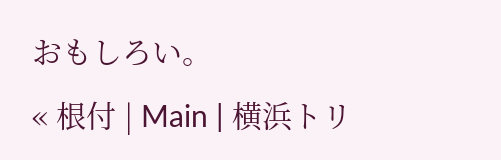おもしろい。
« 根付 | Main | 横浜トリ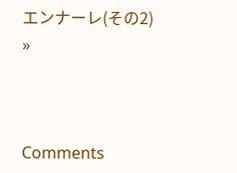エンナーレ(その2) »



Comments